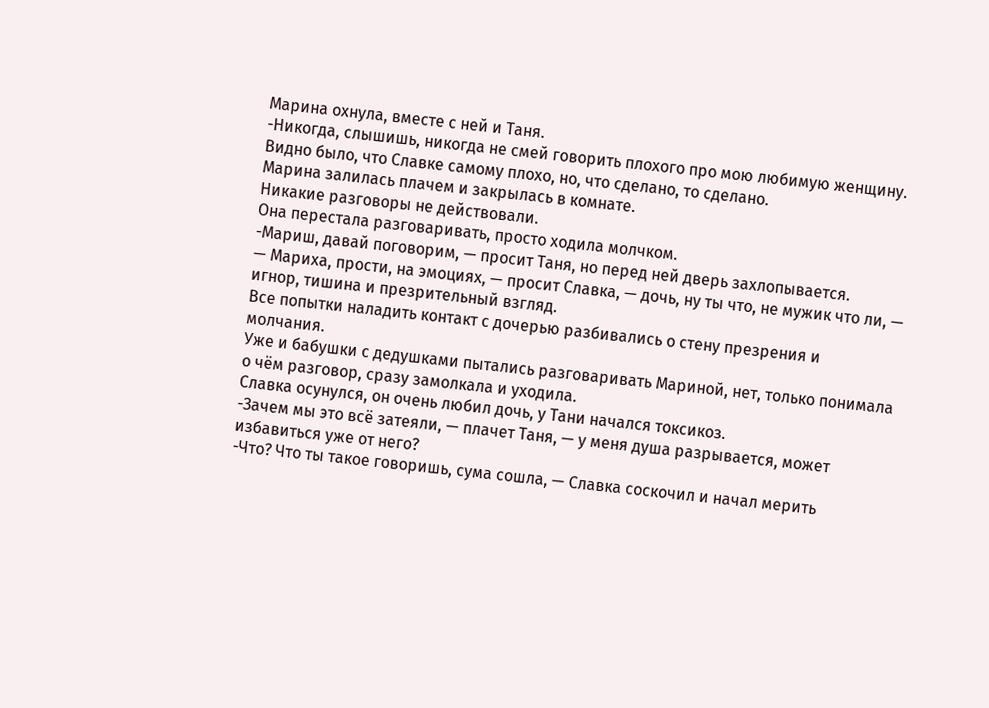Марина охнула, вместе с ней и Таня.
-Никогда, слышишь, никогда не смей говорить плохого про мою любимую женщину.
Видно было, что Славке самому плохо, но, что сделано, то сделано.
Марина залилась плачем и закрылась в комнате.
Никакие разговоры не действовали.
Она перестала разговаривать, просто ходила молчком.
-Мариш, давай поговорим, — просит Таня, но перед ней дверь захлопывается.
— Мариха, прости, на эмоциях, — просит Славка, — дочь, ну ты что, не мужик что ли, — игнор, тишина и презрительный взгляд.
Все попытки наладить контакт с дочерью разбивались о стену презрения и молчания.
Уже и бабушки с дедушками пытались разговаривать Мариной, нет, только понимала о чём разговор, сразу замолкала и уходила.
Славка осунулся, он очень любил дочь, у Тани начался токсикоз.
-Зачем мы это всё затеяли, — плачет Таня, — у меня душа разрывается, может избавиться уже от него?
-Что? Что ты такое говоришь, сума сошла, — Славка соскочил и начал мерить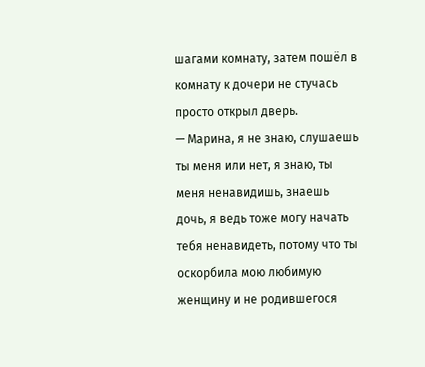шагами комнату, затем пошёл в комнату к дочери не стучась просто открыл дверь.
— Марина, я не знаю, слушаешь ты меня или нет, я знаю, ты меня ненавидишь, знаешь дочь, я ведь тоже могу начать тебя ненавидеть, потому что ты оскорбила мою любимую женщину и не родившегося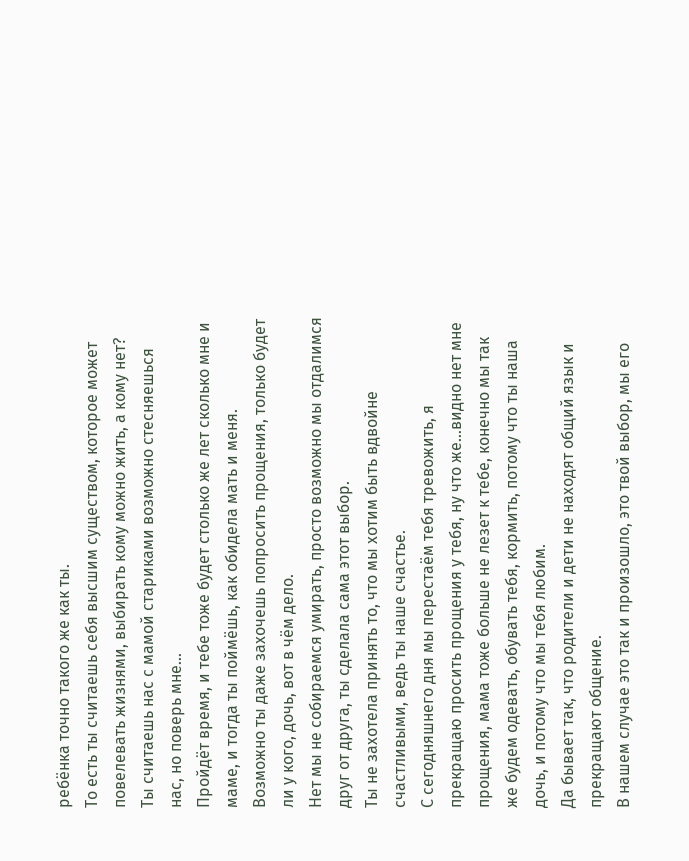ребёнка точно такого же как ты.
То есть ты считаешь себя высшим существом, которое может повелевать жизнями, выбирать кому можно жить, а кому нет? Ты считаешь нас с мамой стариками возможно стесняешься нас, но поверь мне…
Пройдёт время, и тебе тоже будет столько же лет сколько мне и маме, и тогда ты поймёшь, как обидела мать и меня.
Возможно ты даже захочешь попросить прощения, только будет ли у кого, дочь, вот в чём дело.
Нет мы не собираемся умирать, просто возможно мы отдалимся друг от друга, ты сделала сама этот выбор.
Ты не захотела принять то, что мы хотим быть вдвойне счастливыми, ведь ты наше счастье.
С сегодняшнего дня мы перестаём тебя тревожить, я прекращаю просить прощения у тебя, ну что же…видно нет мне прощения, мама тоже больше не лезет к тебе, конечно мы так же будем одевать, обувать тебя, кормить, потому что ты наша дочь, и потому что мы тебя любим.
Да бывает так, что родители и дети не находят общий язык и прекращают общение.
В нашем случае это так и произошло, это твой выбор, мы его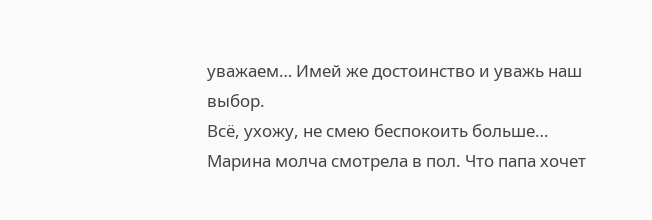уважаем… Имей же достоинство и уважь наш выбор.
Всё, ухожу, не смею беспокоить больше…
Марина молча смотрела в пол. Что папа хочет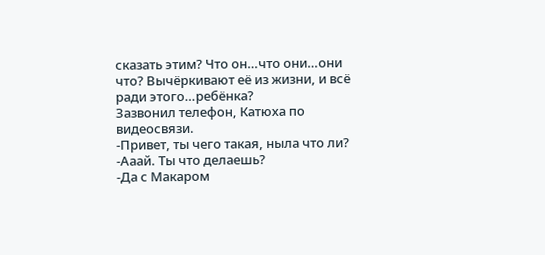сказать этим? Что он…что они…они что? Вычёркивают её из жизни, и всё ради этого…ребёнка?
Зазвонил телефон, Катюха по видеосвязи.
-Привет, ты чего такая, ныла что ли?
-Ааай. Ты что делаешь?
-Да с Макаром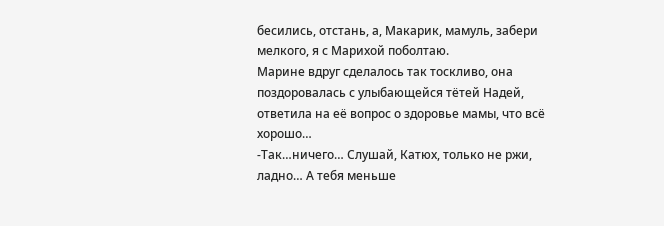бесились, отстань, а, Макарик, мамуль, забери мелкого, я с Марихой поболтаю.
Марине вдруг сделалось так тоскливо, она поздоровалась с улыбающейся тётей Надей, ответила на её вопрос о здоровье мамы, что всё хорошо…
-Так…ничего… Слушай, Катюх, только не ржи, ладно… А тебя меньше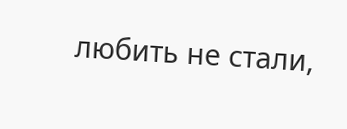любить не стали,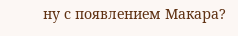ну с появлением Макара?